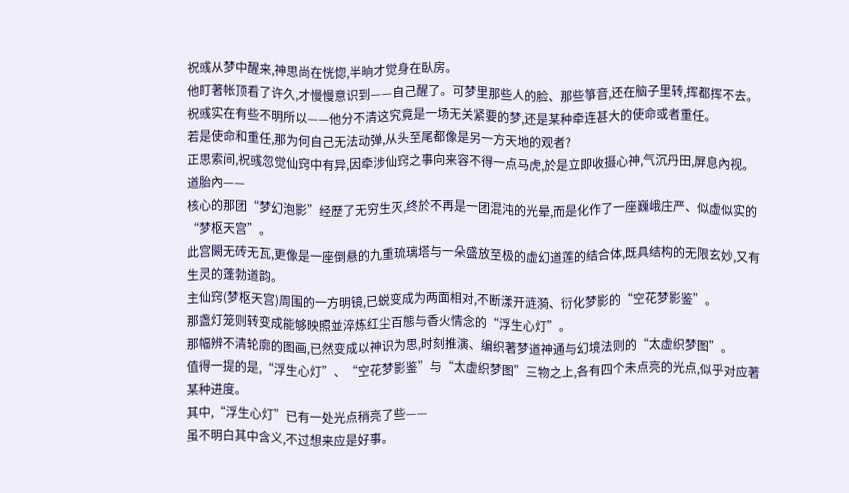祝彧从梦中醒来,神思尚在恍惚,半晌才觉身在臥房。
他盯著帐顶看了许久,才慢慢意识到——自己醒了。可梦里那些人的脸、那些箏音,还在脑子里转,挥都挥不去。
祝彧实在有些不明所以——他分不清这究竟是一场无关紧要的梦,还是某种牵连甚大的使命或者重任。
若是使命和重任,那为何自己无法动弹,从头至尾都像是另一方天地的观者?
正思索间,祝彧忽觉仙窍中有异,因牵涉仙窍之事向来容不得一点马虎,於是立即收摄心神,气沉丹田,屏息內视。
道胎內——
核心的那团“梦幻泡影”经歷了无穷生灭,终於不再是一团混沌的光晕,而是化作了一座巍峨庄严、似虚似实的“梦枢天宫”。
此宫闕无砖无瓦,更像是一座倒悬的九重琉璃塔与一朵盛放至极的虚幻道莲的结合体,既具结构的无限玄妙,又有生灵的蓬勃道韵。
主仙窍(梦枢天宫)周围的一方明镜,已蜕变成为两面相对,不断漾开涟漪、衍化梦影的“空花梦影鉴”。
那盏灯笼则转变成能够映照並淬炼红尘百態与香火情念的“浮生心灯”。
那幅辨不清轮廓的图画,已然变成以神识为思,时刻推演、编织著梦道神通与幻境法则的“太虚织梦图”。
值得一提的是,“浮生心灯”、“空花梦影鉴”与“太虚织梦图”三物之上,各有四个未点亮的光点,似乎对应著某种进度。
其中,“浮生心灯”已有一处光点稍亮了些——
虽不明白其中含义,不过想来应是好事。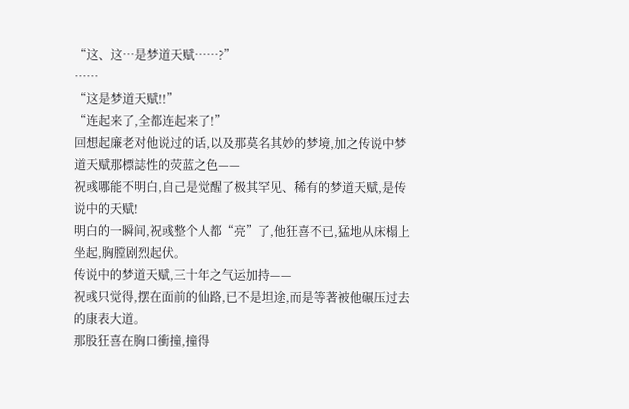“这、这…是梦道天赋……?”
……
“这是梦道天赋!!”
“连起来了,全都连起来了!”
回想起廉老对他说过的话,以及那莫名其妙的梦境,加之传说中梦道天赋那標誌性的荧蓝之色——
祝彧哪能不明白,自己是觉醒了极其罕见、稀有的梦道天赋,是传说中的天赋!
明白的一瞬间,祝彧整个人都“亮”了,他狂喜不已,猛地从床榻上坐起,胸膛剧烈起伏。
传说中的梦道天赋,三十年之气运加持——
祝彧只觉得,摆在面前的仙路,已不是坦途,而是等著被他碾压过去的康表大道。
那股狂喜在胸口衝撞,撞得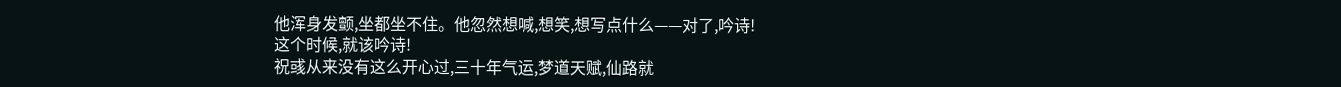他浑身发颤,坐都坐不住。他忽然想喊,想笑,想写点什么——对了,吟诗!
这个时候,就该吟诗!
祝彧从来没有这么开心过,三十年气运,梦道天赋,仙路就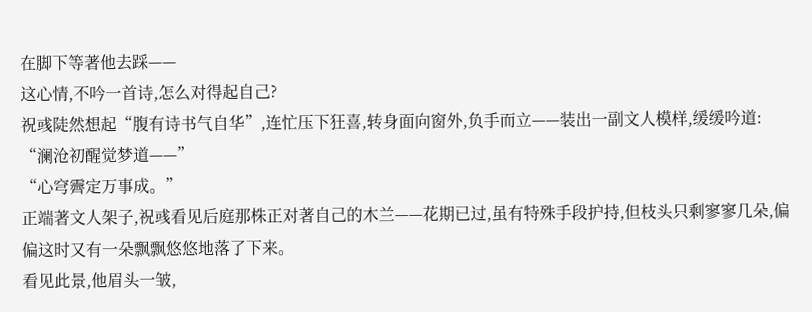在脚下等著他去踩——
这心情,不吟一首诗,怎么对得起自己?
祝彧陡然想起“腹有诗书气自华”,连忙压下狂喜,转身面向窗外,负手而立——装出一副文人模样,缓缓吟道:
“澜沧初醒觉梦道——”
“心穹霽定万事成。”
正端著文人架子,祝彧看见后庭那株正对著自己的木兰——花期已过,虽有特殊手段护持,但枝头只剩寥寥几朵,偏偏这时又有一朵飘飘悠悠地落了下来。
看见此景,他眉头一皱,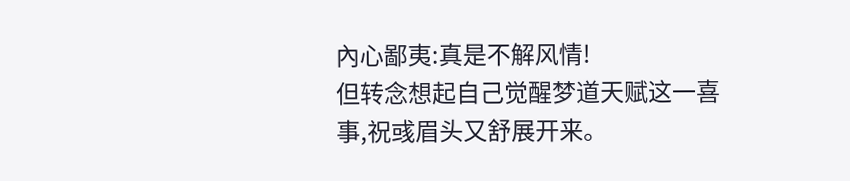內心鄙夷:真是不解风情!
但转念想起自己觉醒梦道天赋这一喜事,祝彧眉头又舒展开来。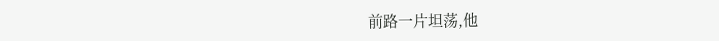前路一片坦荡,他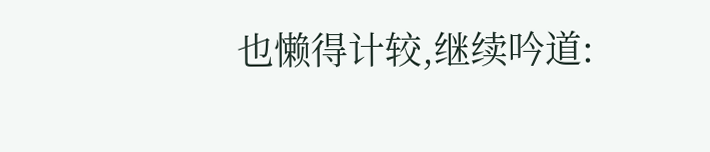也懒得计较,继续吟道: